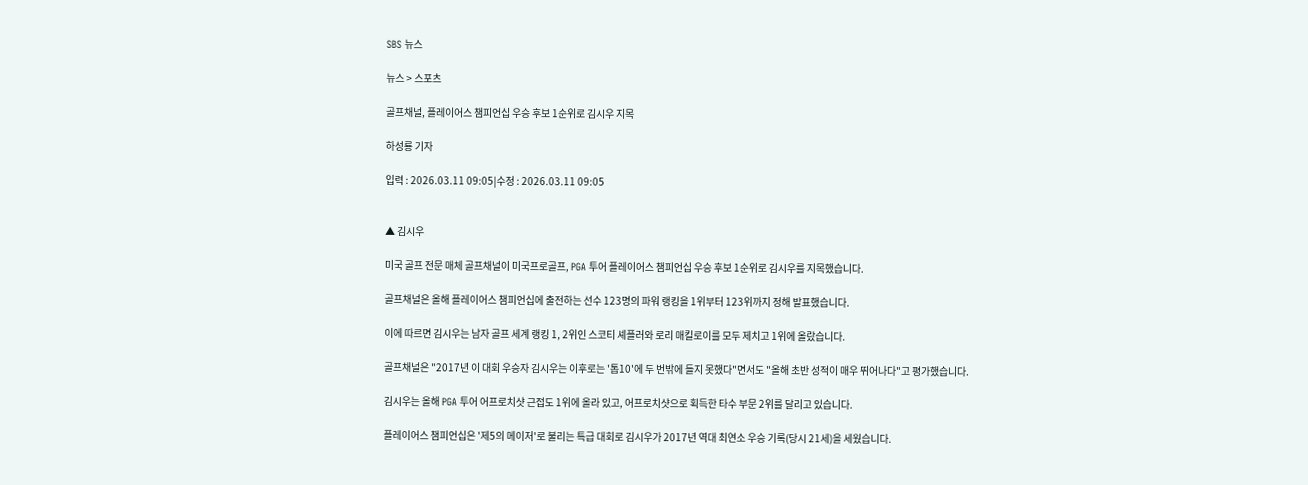SBS 뉴스

뉴스 > 스포츠

골프채널, 플레이어스 챔피언십 우승 후보 1순위로 김시우 지목

하성룡 기자

입력 : 2026.03.11 09:05|수정 : 2026.03.11 09:05


▲ 김시우

미국 골프 전문 매체 골프채널이 미국프로골프, PGA 투어 플레이어스 챔피언십 우승 후보 1순위로 김시우를 지목했습니다.

골프채널은 올해 플레이어스 챔피언십에 출전하는 선수 123명의 파워 랭킹을 1위부터 123위까지 정해 발표했습니다.

이에 따르면 김시우는 남자 골프 세계 랭킹 1, 2위인 스코티 셰플러와 로리 매킬로이를 모두 제치고 1위에 올랐습니다.

골프채널은 "2017년 이 대회 우승자 김시우는 이후로는 '톱10'에 두 번밖에 들지 못했다"면서도 "올해 초반 성적이 매우 뛰어나다"고 평가했습니다.

김시우는 올해 PGA 투어 어프로치샷 근접도 1위에 올라 있고, 어프로치샷으로 획득한 타수 부문 2위를 달리고 있습니다.

플레이어스 챔피언십은 '제5의 메이저'로 불리는 특급 대회로 김시우가 2017년 역대 최연소 우승 기록(당시 21세)을 세웠습니다.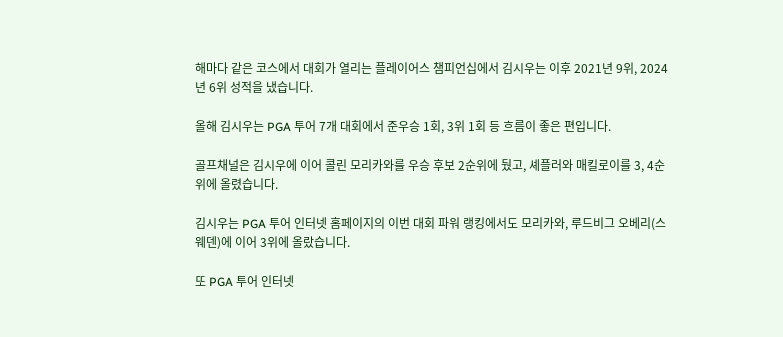해마다 같은 코스에서 대회가 열리는 플레이어스 챔피언십에서 김시우는 이후 2021년 9위, 2024년 6위 성적을 냈습니다.

올해 김시우는 PGA 투어 7개 대회에서 준우승 1회, 3위 1회 등 흐름이 좋은 편입니다.

골프채널은 김시우에 이어 콜린 모리카와를 우승 후보 2순위에 뒀고, 셰플러와 매킬로이를 3, 4순위에 올렸습니다.

김시우는 PGA 투어 인터넷 홈페이지의 이번 대회 파워 랭킹에서도 모리카와, 루드비그 오베리(스웨덴)에 이어 3위에 올랐습니다.

또 PGA 투어 인터넷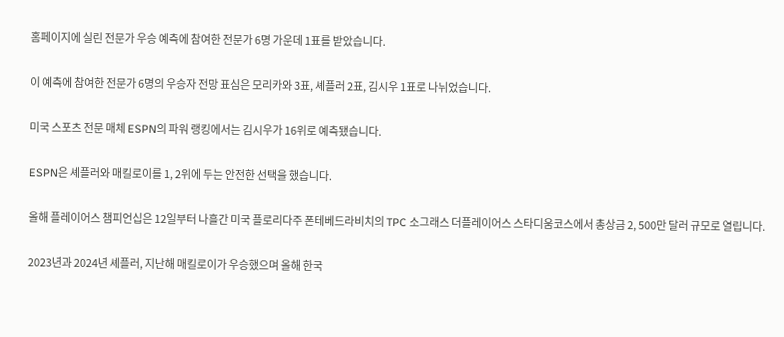홈페이지에 실린 전문가 우승 예측에 참여한 전문가 6명 가운데 1표를 받았습니다.

이 예측에 참여한 전문가 6명의 우승자 전망 표심은 모리카와 3표, 셰플러 2표, 김시우 1표로 나뉘었습니다.

미국 스포츠 전문 매체 ESPN의 파워 랭킹에서는 김시우가 16위로 예측됐습니다.

ESPN은 셰플러와 매킬로이를 1, 2위에 두는 안전한 선택을 했습니다.

올해 플레이어스 챔피언십은 12일부터 나흘간 미국 플로리다주 폰테베드라비치의 TPC 소그래스 더플레이어스 스타디움코스에서 총상금 2, 500만 달러 규모로 열립니다.

2023년과 2024년 셰플러, 지난해 매킬로이가 우승했으며 올해 한국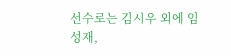선수로는 김시우 외에 임성재,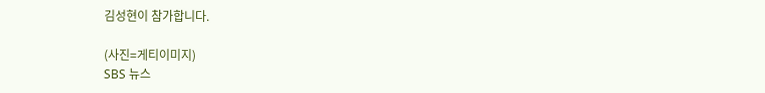김성현이 참가합니다.

(사진=게티이미지)
SBS 뉴스